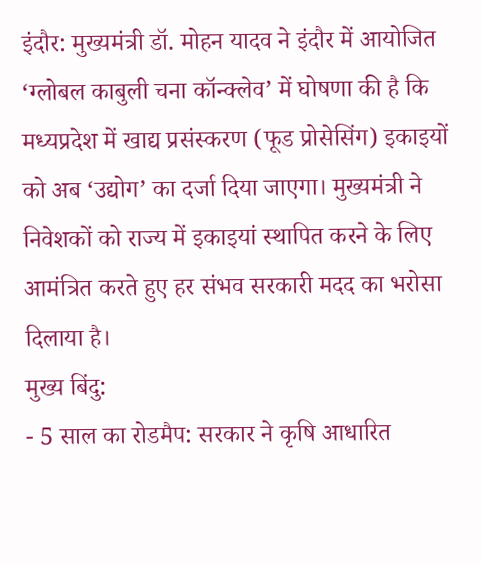इंदौर: मुख्यमंत्री डॉ. मोहन यादव ने इंदौर में आयोजित ‘ग्लोबल काबुली चना कॉन्क्लेव’ में घोषणा की है कि मध्यप्रदेश में खाद्य प्रसंस्करण (फूड प्रोसेसिंग) इकाइयों को अब ‘उद्योग’ का दर्जा दिया जाएगा। मुख्यमंत्री ने निवेशकों को राज्य में इकाइयां स्थापित करने के लिए आमंत्रित करते हुए हर संभव सरकारी मदद का भरोसा दिलाया है।
मुख्य बिंदु:
- 5 साल का रोडमैप: सरकार ने कृषि आधारित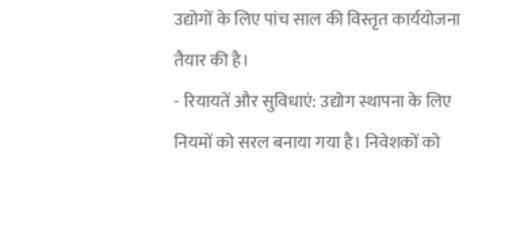उद्योगों के लिए पांच साल की विस्तृत कार्ययोजना तैयार की है।
- रियायतें और सुविधाएं: उद्योग स्थापना के लिए नियमों को सरल बनाया गया है। निवेशकों को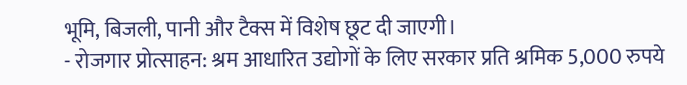भूमि, बिजली, पानी और टैक्स में विशेष छूट दी जाएगी।
- रोजगार प्रोत्साहन: श्रम आधारित उद्योगों के लिए सरकार प्रति श्रमिक 5,000 रुपये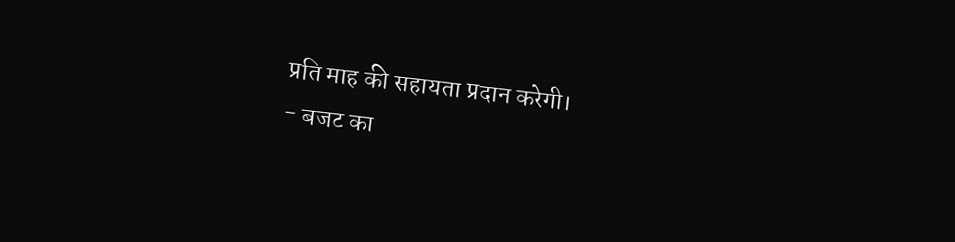प्रति माह की सहायता प्रदान करेगी।
- बजट का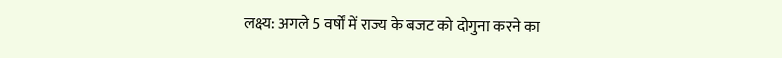लक्ष्य: अगले 5 वर्षों में राज्य के बजट को दोगुना करने का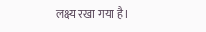लक्ष्य रखा गया है।